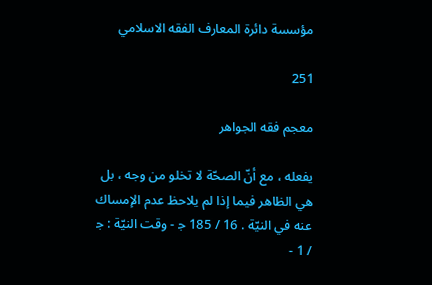مؤسسة دائرة المعارف الفقه الاسلامي

251

معجم فقه الجواهر

يفعله ، مع أنّ الصحّة لا تخلو من وجه ، بل هي الظاهر فيما إذا لم يلاحظ عدم الإمساك عنه في النيّة . 16 / 185 ج‍ - وقت النيّة : ج‍ / 1 -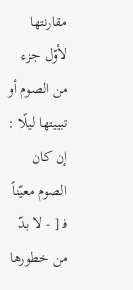مقارنتها لأوّل جزء من الصوم أو تبييتها ليلًا : إن كان الصوم معيّناً ف‍ [ - لا بدّ من خطورها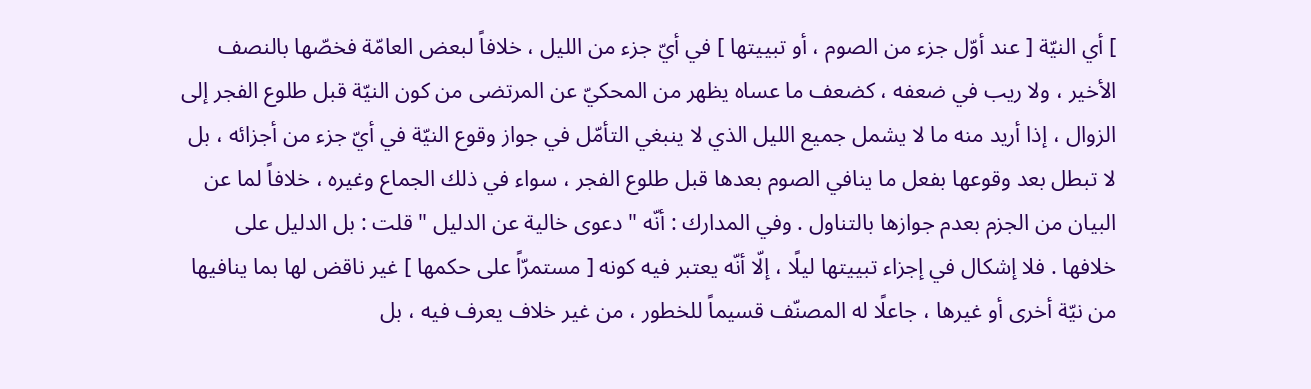] أي النيّة [ عند أوّل جزء من الصوم ، أو تبييتها ] في أيّ جزء من الليل ، خلافاً لبعض العامّة فخصّها بالنصف الأخير ، ولا ريب في ضعفه ، كضعف ما عساه يظهر من المحكيّ عن المرتضى من كون النيّة قبل طلوع الفجر إلى الزوال ، إذا أريد منه ما لا يشمل جميع الليل الذي لا ينبغي التأمّل في جواز وقوع النيّة في أيّ جزء من أجزائه ، بل لا تبطل بعد وقوعها بفعل ما ينافي الصوم بعدها قبل طلوع الفجر ، سواء في ذلك الجماع وغيره ، خلافاً لما عن البيان من الجزم بعدم جوازها بالتناول . وفي المدارك : أنّه " دعوى خالية عن الدليل " قلت : بل الدليل على خلافها . فلا إشكال في إجزاء تبييتها ليلًا ، إلّا أنّه يعتبر فيه كونه [ مستمرّاً على حكمها ] غير ناقض لها بما ينافيها من نيّة أخرى أو غيرها ، جاعلًا له المصنّف قسيماً للخطور ، من غير خلاف يعرف فيه ، بل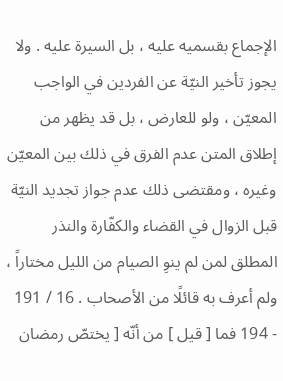الإجماع بقسميه عليه ، بل السيرة عليه . ولا يجوز تأخير النيّة عن الفردين في الواجب المعيّن ، ولو للعارض ، بل قد يظهر من إطلاق المتن عدم الفرق في ذلك بين المعيّن وغيره ، ومقتضى ذلك عدم جواز تجديد النيّة قبل الزوال في القضاء والكفّارة والنذر المطلق لمن لم ينوِ الصيام من الليل مختاراً ، ولم أعرف به قائلًا من الأصحاب . 16 / 191 - 194 فما [ قيل ] من أنّه [ يختصّ رمضان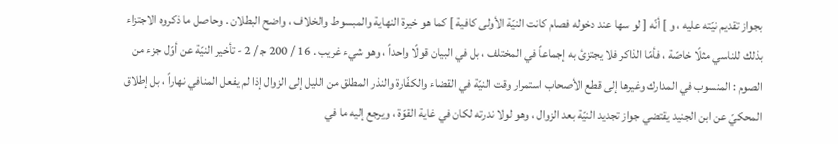بجواز تقديم نيّته عليه ، و ] أنّه [ لو سها عند دخوله فصام كانت النيّة الأولى كافية ] كما هو خيرة النهاية والمبسوط والخلاف ، واضح البطلان . وحاصل ما ذكروه الاجتزاء بذلك للناسي مثلًا خاصّة ، فأمّا الذاكر فلا يجتزئ به إجماعاً في المختلف ، بل في البيان قولًا واحداً ، وهو شيء غريب . 16 / 200 ج‍ / 2 - تأخير النيّة عن أوّل جزء من الصوم : المنسوب في المدارك وغيرها إلى قطع الأصحاب استمرار وقت النيّة في القضاء والكفّارة والنذر المطلق من الليل إلى الزوال إذا لم يفعل المنافي نهاراً ، بل إطلاق المحكيّ عن ابن الجنيد يقتضي جواز تجديد النيّة بعد الزوال ، وهو لولا ندرته لكان في غاية القوّة ، ويرجع إليه ما في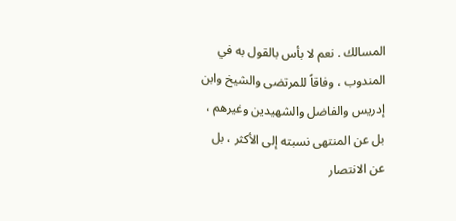المسالك . نعم لا بأس بالقول به في المندوب ، وفاقاً للمرتضى والشيخ وابن إدريس والفاضل والشهيدين وغيرهم ، بل عن المنتهى نسبته إلى الأكثر ، بل عن الانتصار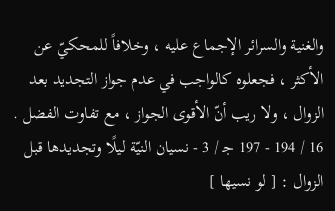والغنية والسرائر الإجماع عليه ، وخلافاً للمحكيّ عن الأكثر ، فجعلوه كالواجب في عدم جواز التجديد بعد الزوال ، ولا ريب أنّ الأقوى الجواز ، مع تفاوت الفضل . 16 / 194 - 197 ج‍ / 3 - نسيان النيّة ليلًا وتجديدها قبل الزوال : [ لو نسيها ]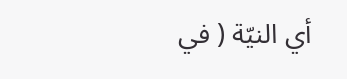أي النيّة ( في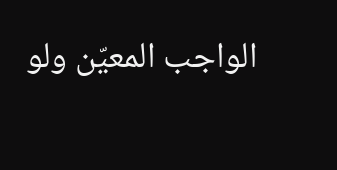الواجب المعيّن ولو